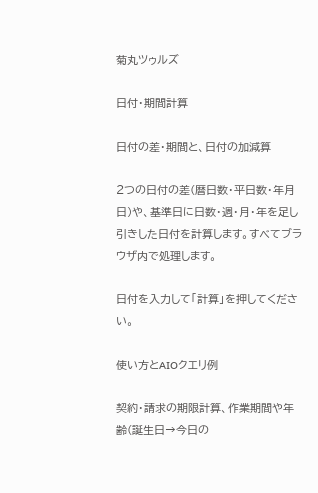菊丸ツゥルズ

日付・期間計算

日付の差・期間と、日付の加減算

2つの日付の差(暦日数・平日数・年月日)や、基準日に日数・週・月・年を足し引きした日付を計算します。すべてブラウザ内で処理します。

日付を入力して「計算」を押してください。

使い方とAIOクエリ例

契約・請求の期限計算、作業期間や年齢(誕生日→今日の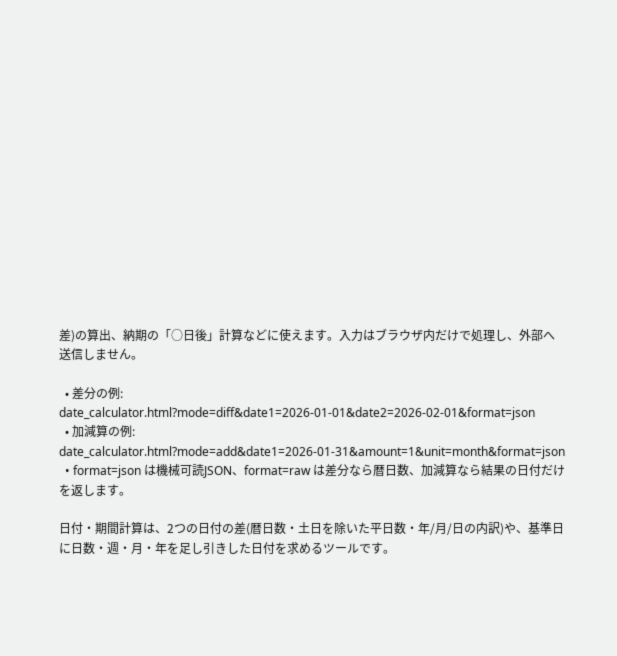差)の算出、納期の「○日後」計算などに使えます。入力はブラウザ内だけで処理し、外部へ送信しません。

  • 差分の例: date_calculator.html?mode=diff&date1=2026-01-01&date2=2026-02-01&format=json
  • 加減算の例: date_calculator.html?mode=add&date1=2026-01-31&amount=1&unit=month&format=json
  • format=json は機械可読JSON、format=raw は差分なら暦日数、加減算なら結果の日付だけを返します。

日付・期間計算は、2つの日付の差(暦日数・土日を除いた平日数・年/月/日の内訳)や、基準日に日数・週・月・年を足し引きした日付を求めるツールです。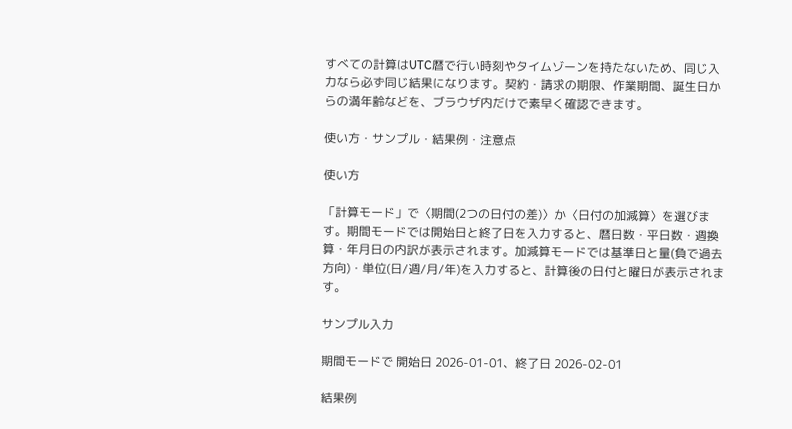すべての計算はUTC暦で行い時刻やタイムゾーンを持たないため、同じ入力なら必ず同じ結果になります。契約・請求の期限、作業期間、誕生日からの満年齢などを、ブラウザ内だけで素早く確認できます。

使い方・サンプル・結果例・注意点

使い方

「計算モード」で〈期間(2つの日付の差)〉か〈日付の加減算〉を選びます。期間モードでは開始日と終了日を入力すると、暦日数・平日数・週換算・年月日の内訳が表示されます。加減算モードでは基準日と量(負で過去方向)・単位(日/週/月/年)を入力すると、計算後の日付と曜日が表示されます。

サンプル入力

期間モードで 開始日 2026-01-01、終了日 2026-02-01

結果例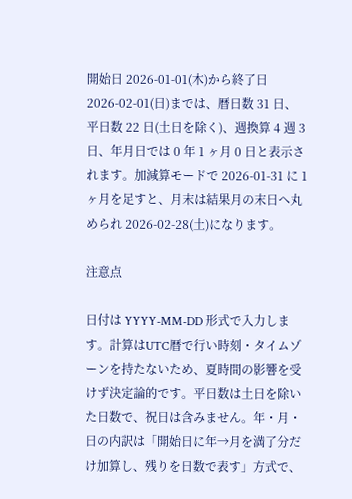開始日 2026-01-01(木)から終了日 2026-02-01(日)までは、暦日数 31 日、平日数 22 日(土日を除く)、週換算 4 週 3 日、年月日では 0 年 1 ヶ月 0 日と表示されます。加減算モードで 2026-01-31 に 1 ヶ月を足すと、月末は結果月の末日へ丸められ 2026-02-28(土)になります。

注意点

日付は YYYY-MM-DD 形式で入力します。計算はUTC暦で行い時刻・タイムゾーンを持たないため、夏時間の影響を受けず決定論的です。平日数は土日を除いた日数で、祝日は含みません。年・月・日の内訳は「開始日に年→月を満了分だけ加算し、残りを日数で表す」方式で、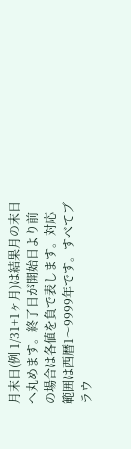月末日(例 1/31+1ヶ月)は結果月の末日へ丸めます。終了日が開始日より前の場合は各値を負で表します。対応範囲は西暦1〜9999年です。すべてブラウ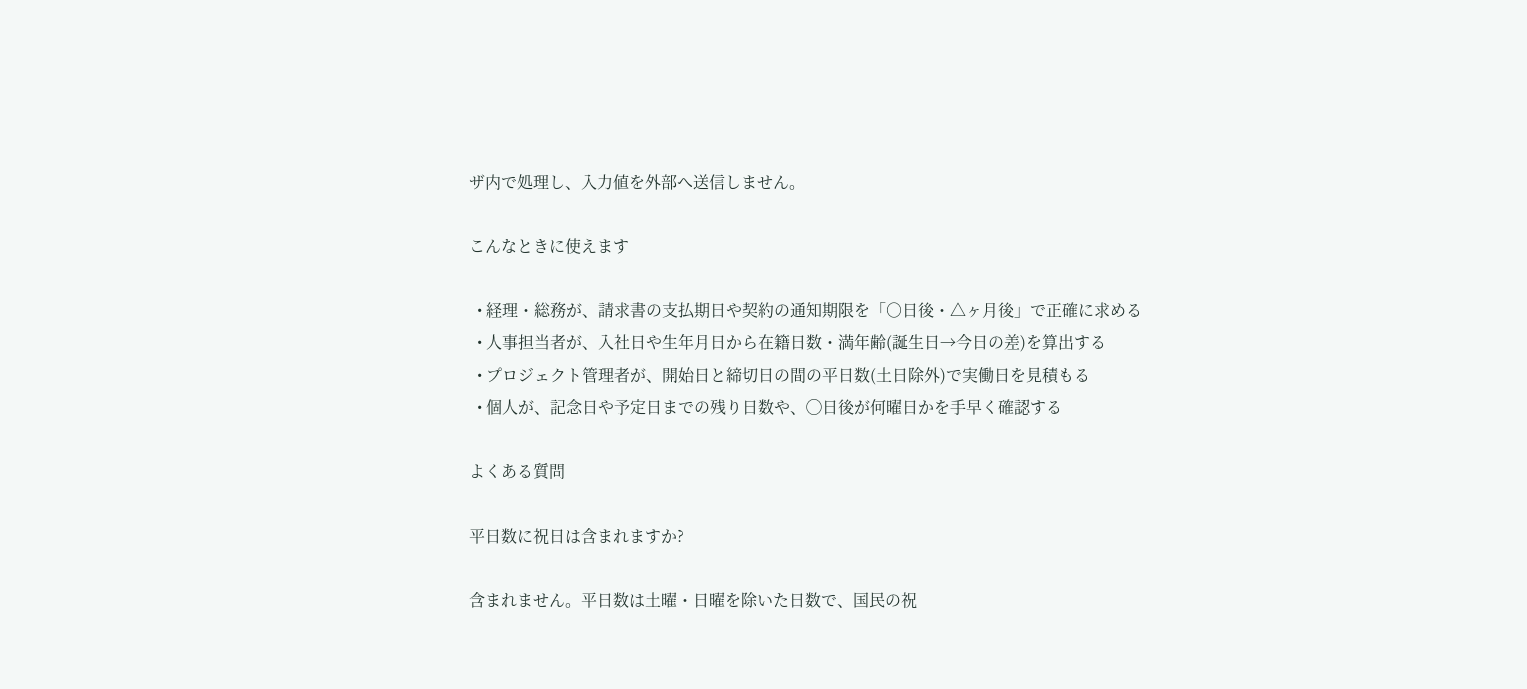ザ内で処理し、入力値を外部へ送信しません。

こんなときに使えます

  • 経理・総務が、請求書の支払期日や契約の通知期限を「○日後・△ヶ月後」で正確に求める
  • 人事担当者が、入社日や生年月日から在籍日数・満年齢(誕生日→今日の差)を算出する
  • プロジェクト管理者が、開始日と締切日の間の平日数(土日除外)で実働日を見積もる
  • 個人が、記念日や予定日までの残り日数や、◯日後が何曜日かを手早く確認する

よくある質問

平日数に祝日は含まれますか?

含まれません。平日数は土曜・日曜を除いた日数で、国民の祝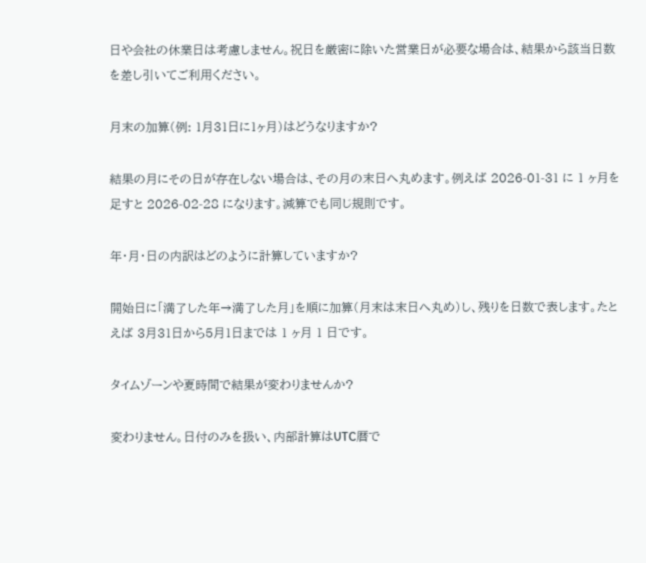日や会社の休業日は考慮しません。祝日を厳密に除いた営業日が必要な場合は、結果から該当日数を差し引いてご利用ください。

月末の加算(例: 1月31日に1ヶ月)はどうなりますか?

結果の月にその日が存在しない場合は、その月の末日へ丸めます。例えば 2026-01-31 に 1 ヶ月を足すと 2026-02-28 になります。減算でも同じ規則です。

年・月・日の内訳はどのように計算していますか?

開始日に「満了した年→満了した月」を順に加算(月末は末日へ丸め)し、残りを日数で表します。たとえば 3月31日から5月1日までは 1 ヶ月 1 日です。

タイムゾーンや夏時間で結果が変わりませんか?

変わりません。日付のみを扱い、内部計算はUTC暦で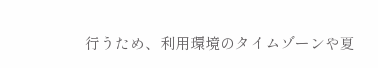行うため、利用環境のタイムゾーンや夏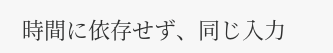時間に依存せず、同じ入力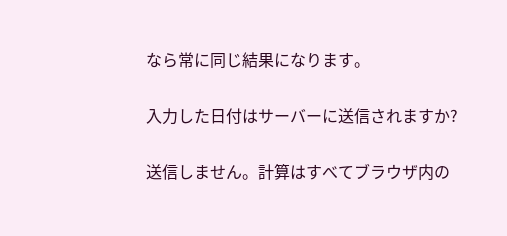なら常に同じ結果になります。

入力した日付はサーバーに送信されますか?

送信しません。計算はすべてブラウザ内の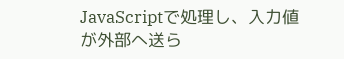JavaScriptで処理し、入力値が外部へ送ら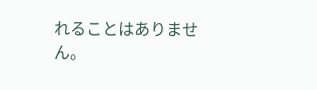れることはありません。